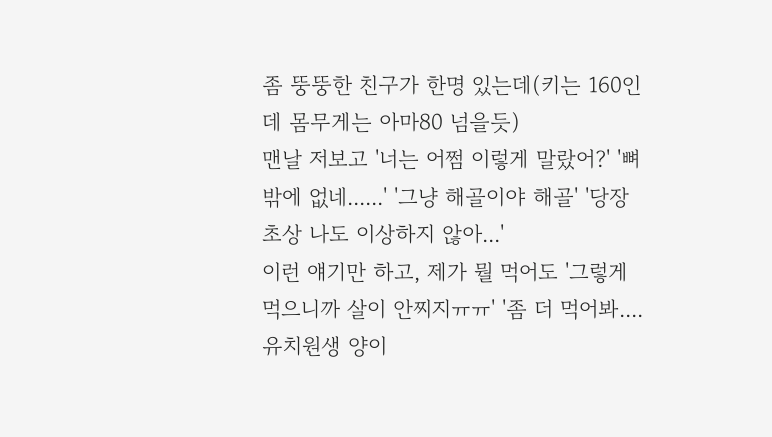좀 뚱뚱한 친구가 한명 있는데(키는 160인데 몸무게는 아마80 넘을듯)
맨날 저보고 '너는 어쩜 이렇게 말랐어?' '뼈 밖에 없네......' '그냥 해골이야 해골' '당장 초상 나도 이상하지 않아...'
이런 얘기만 하고, 제가 뭘 먹어도 '그렇게 먹으니까 살이 안찌지ㅠㅠ' '좀 더 먹어봐....유치원생 양이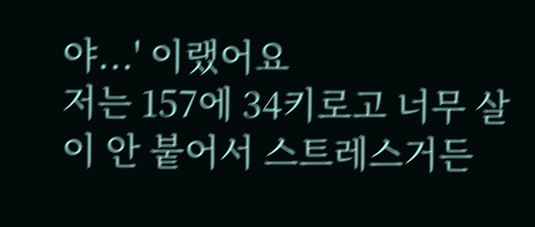야...' 이랬어요
저는 157에 34키로고 너무 살이 안 붙어서 스트레스거든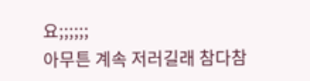요;;;;;;
아무튼 계속 저러길래 참다참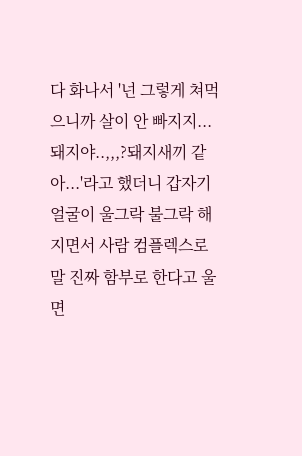다 화나서 '넌 그렇게 쳐먹으니까 살이 안 빠지지...돼지야..,,,?돼지새끼 같아...'라고 했더니 갑자기 얼굴이 울그락 불그락 해지면서 사람 컴플렉스로 말 진짜 함부로 한다고 울면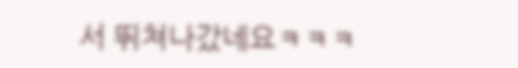서 뛰쳐나갔네요ㅋㅋㅋ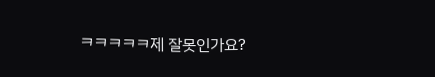ㅋㅋㅋㅋㅋ제 잘못인가요?